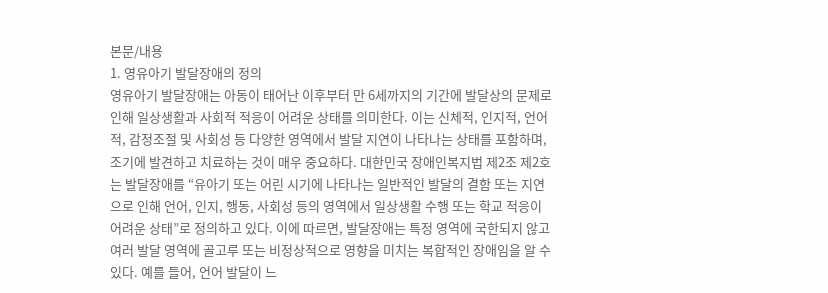본문/내용
1. 영유아기 발달장애의 정의
영유아기 발달장애는 아동이 태어난 이후부터 만 6세까지의 기간에 발달상의 문제로 인해 일상생활과 사회적 적응이 어려운 상태를 의미한다. 이는 신체적, 인지적, 언어적, 감정조절 및 사회성 등 다양한 영역에서 발달 지연이 나타나는 상태를 포함하며, 조기에 발견하고 치료하는 것이 매우 중요하다. 대한민국 장애인복지법 제2조 제2호는 발달장애를 “유아기 또는 어린 시기에 나타나는 일반적인 발달의 결함 또는 지연으로 인해 언어, 인지, 행동, 사회성 등의 영역에서 일상생활 수행 또는 학교 적응이 어려운 상태”로 정의하고 있다. 이에 따르면, 발달장애는 특정 영역에 국한되지 않고 여러 발달 영역에 골고루 또는 비정상적으로 영향을 미치는 복합적인 장애임을 알 수 있다. 예를 들어, 언어 발달이 느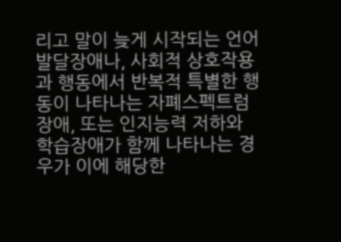리고 말이 늦게 시작되는 언어발달장애나, 사회적 상호작용과 행동에서 반복적 특별한 행동이 나타나는 자폐스펙트럼장애, 또는 인지능력 저하와 학습장애가 함께 나타나는 경우가 이에 해당한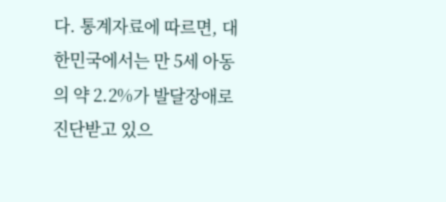다. 통계자료에 따르면, 대한민국에서는 만 5세 아동의 약 2.2%가 발달장애로 진단받고 있으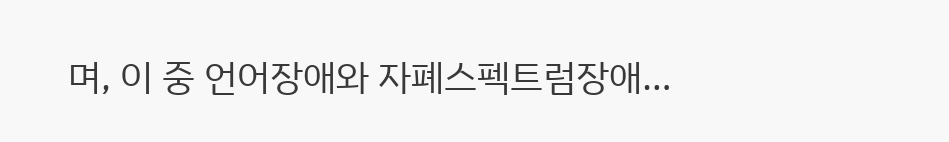며, 이 중 언어장애와 자폐스펙트럼장애…